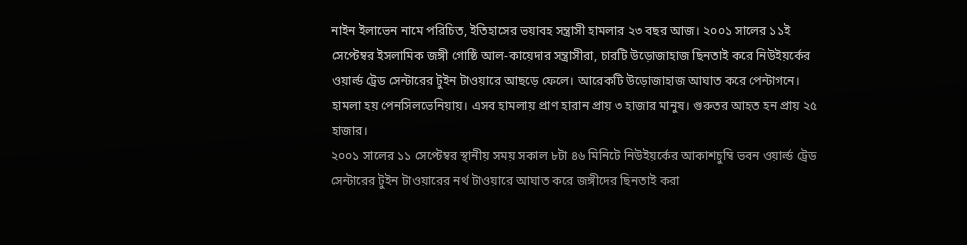নাইন ইলাভেন নামে পরিচিত, ইতিহাসের ভয়াবহ সন্ত্রাসী হামলার ২৩ বছর আজ। ২০০১ সালের ১১ই সেপ্টেম্বর ইসলামিক জঙ্গী গোষ্ঠি আল-কায়েদার সন্ত্রাসীরা, চারটি উড়োজাহাজ ছিনতাই করে নিউইয়র্কের ওয়ার্ল্ড ট্রেড সেন্টারের টুইন টাওয়ারে আছড়ে ফেলে। আরেকটি উড়োজাহাজ আঘাত করে পেন্টাগনে। হামলা হয় পেনসিলভেনিয়ায়। এসব হামলায় প্রাণ হারান প্রায় ৩ হাজার মানুষ। গুরুতর আহত হন প্রায় ২৫ হাজার।
২০০১ সালের ১১ সেপ্টেম্বর স্থানীয় সময় সকাল ৮টা ৪৬ মিনিটে নিউইয়র্কের আকাশচুম্বি ভবন ওয়ার্ল্ড ট্রেড সেন্টারের টুইন টাওয়ারের নর্থ টাওয়ারে আঘাত করে জঙ্গীদের ছিনতাই করা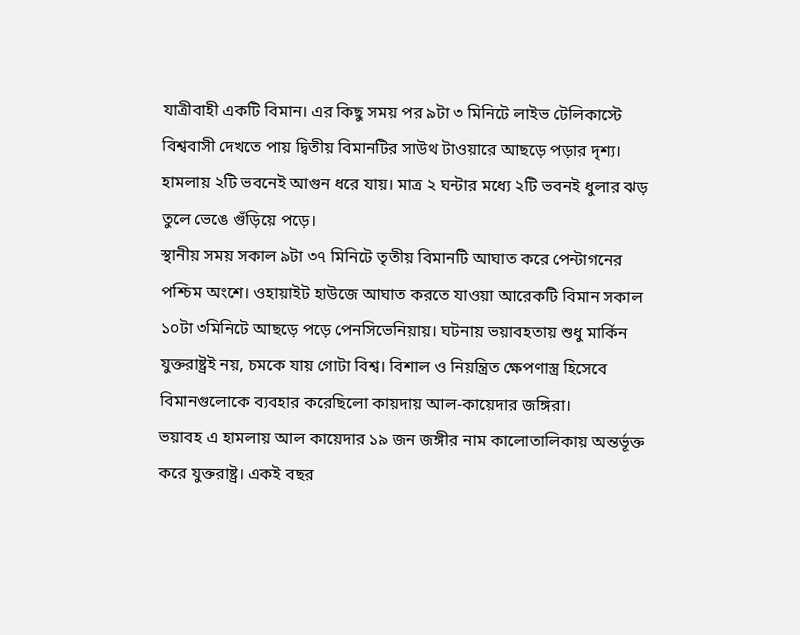যাত্রীবাহী একটি বিমান। এর কিছু সময় পর ৯টা ৩ মিনিটে লাইভ টেলিকাস্টে বিশ্ববাসী দেখতে পায় দ্বিতীয় বিমানটির সাউথ টাওয়ারে আছড়ে পড়ার দৃশ্য। হামলায় ২টি ভবনেই আগুন ধরে যায়। মাত্র ২ ঘন্টার মধ্যে ২টি ভবনই ধুলার ঝড় তুলে ভেঙে গুঁড়িয়ে পড়ে।
স্থানীয় সময় সকাল ৯টা ৩৭ মিনিটে তৃতীয় বিমানটি আঘাত করে পেন্টাগনের পশ্চিম অংশে। ওহায়াইট হাউজে আঘাত করতে যাওয়া আরেকটি বিমান সকাল ১০টা ৩মিনিটে আছড়ে পড়ে পেনসিভেনিয়ায়। ঘটনায় ভয়াবহতায় শুধু মার্কিন যুক্তরাষ্ট্রই নয়, চমকে যায় গোটা বিশ্ব। বিশাল ও নিয়ন্ত্রিত ক্ষেপণাস্ত্র হিসেবে বিমানগুলোকে ব্যবহার করেছিলো কায়দায় আল-কায়েদার জঙ্গিরা।
ভয়াবহ এ হামলায় আল কায়েদার ১৯ জন জঙ্গীর নাম কালোতালিকায় অন্তর্ভূক্ত করে যুক্তরাষ্ট্র। একই বছর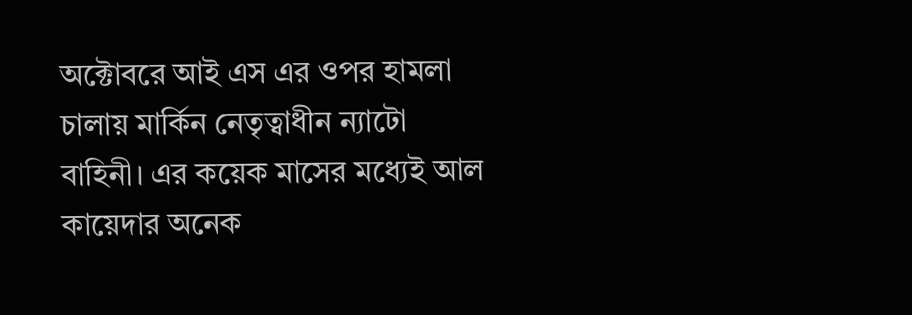অক্টোবরে আই এস এর ওপর হামলা চালায় মার্কিন নেতৃত্বাধীন ন্যাটো বাহিনী। এর কয়েক মাসের মধ্যেই আল কায়েদার অনেক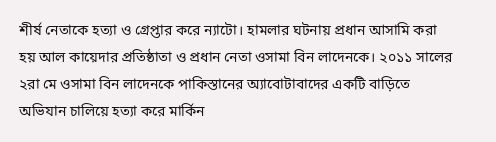শীর্ষ নেতাকে হত্যা ও গ্রেপ্তার করে ন্যাটো। হামলার ঘটনায় প্রধান আসামি করা হয় আল কায়েদার প্রতিষ্ঠাতা ও প্রধান নেতা ওসামা বিন লাদেনকে। ২০১১ সালের ২রা মে ওসামা বিন লাদেনকে পাকিস্তানের অ্যাবোটাবাদের একটি বাড়িতে অভিযান চালিয়ে হত্যা করে মার্কিন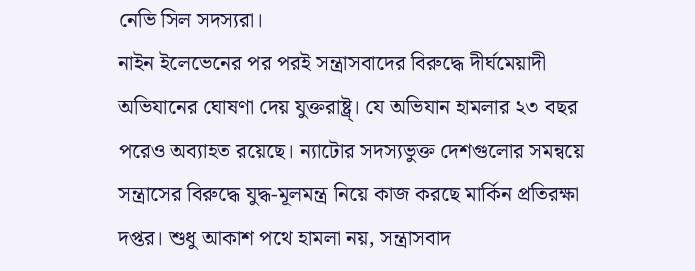নেভি সিল সদস্যরা।
নাইন ইলেভেনের পর পরই সন্ত্রাসবাদের বিরুদ্ধে দীর্ঘমেয়াদী অভিযানের ঘোষণা দেয় যুক্তরাষ্ট্র্। যে অভিযান হামলার ২৩ বছর পরেও অব্যাহত রয়েছে। ন্যাটোর সদস্যভুক্ত দেশগুলোর সমন্বয়ে সন্ত্রাসের বিরুদ্ধে যুদ্ধ-মূলমন্ত্র নিয়ে কাজ করছে মার্কিন প্রতিরক্ষা দপ্তর। শুধু আকাশ পথে হামলা নয়, সন্ত্রাসবাদ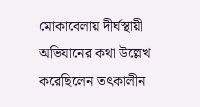মোকাবেলায় দীর্ঘস্থায়ী অভিযানের কথা উল্লেখ করেছিলেন তৎকালীন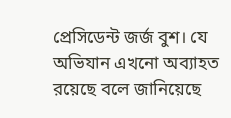প্রেসিডেন্ট জর্জ বুশ। যে অভিযান এখনো অব্যাহত রয়েছে বলে জানিয়েছে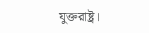যুক্তরাষ্ট্র।